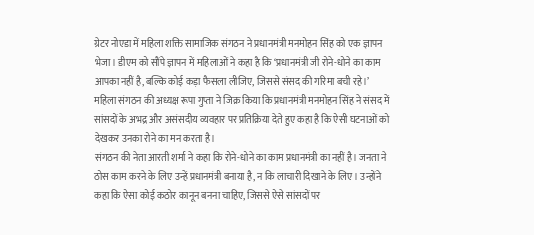ग्रेटर नोएडा में महिला शक्ति सामाजिक संगठन ने प्रधानमंत्री मनमोहन सिंह को एक ज्ञापन भेजा। डीएम को सौंपे ज्ञापन में महिलाओं ने कहा है कि ‘प्रधानमंत्री जी रोने-धोने का काम आपका नहीं है, बल्कि कोई कड़ा फैसला लीजिए, जिससे संसद की गरिमा बची रहे।’
महिला संगठन की अध्यक्ष रूपा गुप्ता ने जिक्र किया कि प्रधानमंत्री मनमोहन सिंह ने संसद में सांसदों के अभद्र और असंसदीय व्यवहार पर प्रतिक्रिया देते हुए कहा है कि ऐसी घटनाओं को देखकर उनका रोने का मन करता है।
संगठन की नेता आरती शर्मा ने कहा कि रोने-धोने का काम प्रधानमंत्री का नहीं है। जनता ने ठोस काम करने के लिए उन्हें प्रधानमंत्री बनाया है, न कि लाचारी दिखाने के लिए। उन्होंने कहा कि ऐसा कोई कठोर कानून बनना चाहिए, जिससे ऐसे सांसदों पर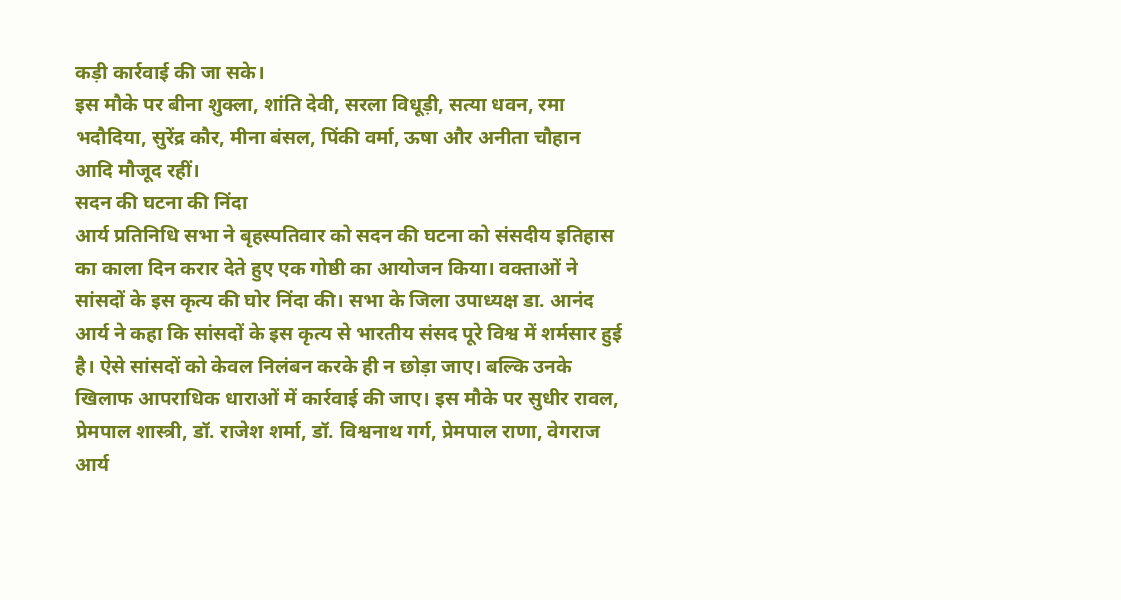कड़ी कार्रवाई की जा सके।
इस मौके पर बीना शुक्ला, शांति देवी, सरला विधूड़ी, सत्या धवन, रमा भदौदिया, सुरेंद्र कौर, मीना बंसल, पिंकी वर्मा, ऊषा और अनीता चौहान आदि मौजूद रहीं।
सदन की घटना की निंदा
आर्य प्रतिनिधि सभा ने बृहस्पतिवार को सदन की घटना को संसदीय इतिहास का काला दिन करार देते हुए एक गोष्ठी का आयोजन किया। वक्ताओं ने सांसदों के इस कृत्य की घोर निंदा की। सभा के जिला उपाध्यक्ष डा. आनंद आर्य ने कहा कि सांसदों के इस कृत्य से भारतीय संसद पूरे विश्व में शर्मसार हुई है। ऐसे सांसदों को केवल निलंबन करके ही न छोड़ा जाए। बल्कि उनके खिलाफ आपराधिक धाराओं में कार्रवाई की जाए। इस मौके पर सुधीर रावल, प्रेमपाल शास्त्री, डॉ. राजेश शर्मा, डॉ. विश्वनाथ गर्ग, प्रेमपाल राणा, वेगराज आर्य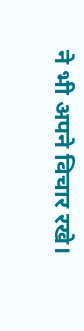ने भी अपने विचार रखे।